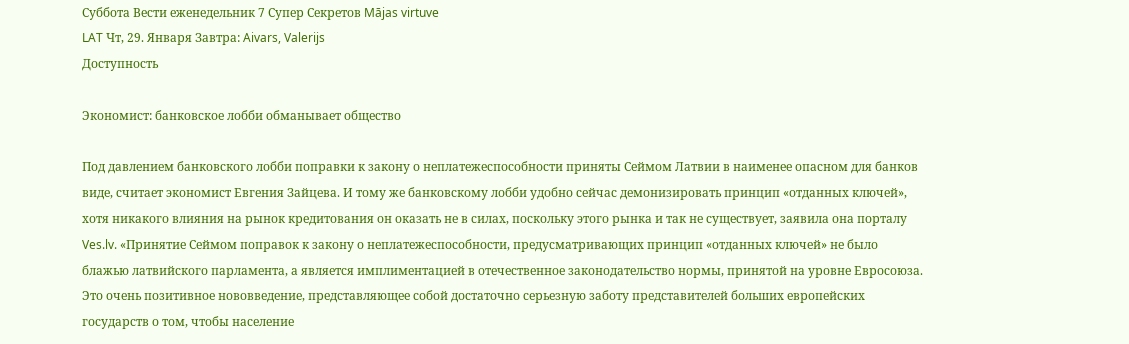Суббота Вести еженедельник 7 Супер Секретов Mājas virtuve
LAT Чт, 29. Января Завтра: Aivars, Valerijs
Доступность

Экономист: банковское лобби обманывает общество

Под давлением банковского лобби поправки к закону о неплатежеспособности приняты Сеймом Латвии в наименее опасном для банков виде, считает экономист Евгения Зайцева. И тому же банковскому лобби удобно сейчас демонизировать принцип «отданных ключей», хотя никакого влияния на рынок кредитования он оказать не в силах, поскольку этого рынка и так не существует, заявила она порталу Ves.lv. «Принятие Сеймом поправок к закону о неплатежеспособности, предусматривающих принцип «отданных ключей» не было блажью латвийского парламента, а является имплиментацией в отечественное законодательство нормы, принятой на уровне Евросоюза. Это очень позитивное нововведение, представляющее собой достаточно серьезную заботу представителей больших европейских государств о том, чтобы население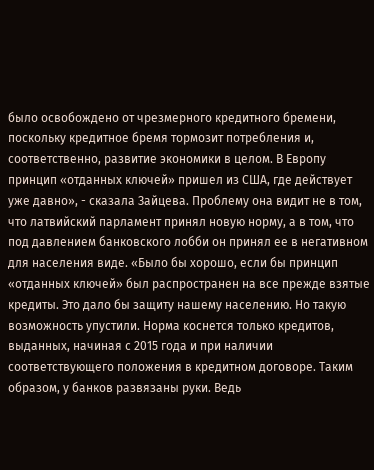было освобождено от чрезмерного кредитного бремени, поскольку кредитное бремя тормозит потребления и, соответственно, развитие экономики в целом. В Европу принцип «отданных ключей» пришел из США, где действует уже давно», - сказала Зайцева. Проблему она видит не в том, что латвийский парламент принял новую норму, а в том, что под давлением банковского лобби он принял ее в негативном для населения виде. «Было бы хорошо, если бы принцип «отданных ключей» был распространен на все прежде взятые кредиты. Это дало бы защиту нашему населению. Но такую возможность упустили. Норма коснется только кредитов, выданных, начиная с 2015 года и при наличии соответствующего положения в кредитном договоре. Таким образом, у банков развязаны руки. Ведь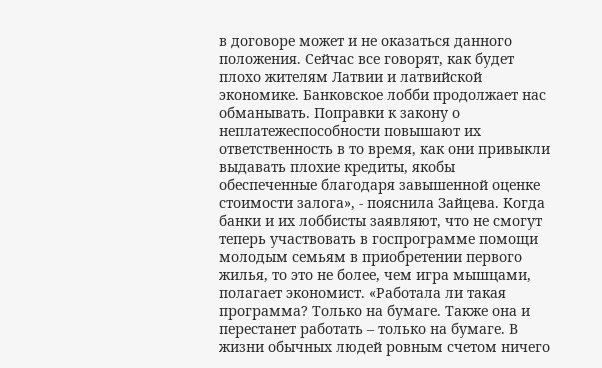в договоре может и не оказаться данного положения. Сейчас все говорят, как будет плохо жителям Латвии и латвийской экономике. Банковское лобби продолжает нас обманывать. Поправки к закону о неплатежеспособности повышают их ответственность в то время, как они привыкли выдавать плохие кредиты, якобы обеспеченные благодаря завышенной оценке стоимости залога», - пояснила Зайцева. Когда банки и их лоббисты заявляют, что не смогут теперь участвовать в госпрограмме помощи молодым семьям в приобретении первого жилья, то это не более, чем игра мышцами, полагает экономист. «Работала ли такая программа? Только на бумаге. Также она и перестанет работать – только на бумаге. В жизни обычных людей ровным счетом ничего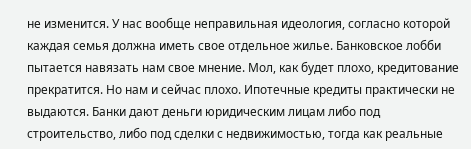не изменится. У нас вообще неправильная идеология, согласно которой каждая семья должна иметь свое отдельное жилье. Банковское лобби пытается навязать нам свое мнение. Мол, как будет плохо, кредитование прекратится. Но нам и сейчас плохо. Ипотечные кредиты практически не выдаются. Банки дают деньги юридическим лицам либо под строительство, либо под сделки с недвижимостью, тогда как реальные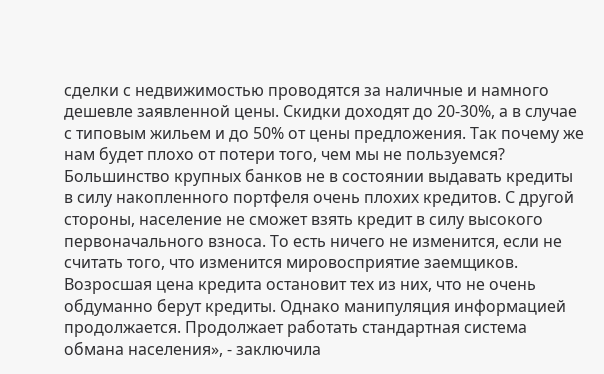сделки с недвижимостью проводятся за наличные и намного дешевле заявленной цены. Скидки доходят до 20-30%, а в случае с типовым жильем и до 50% от цены предложения. Так почему же нам будет плохо от потери того, чем мы не пользуемся? Большинство крупных банков не в состоянии выдавать кредиты в силу накопленного портфеля очень плохих кредитов. С другой стороны, население не сможет взять кредит в силу высокого первоначального взноса. То есть ничего не изменится, если не считать того, что изменится мировосприятие заемщиков. Возросшая цена кредита остановит тех из них, что не очень обдуманно берут кредиты. Однако манипуляция информацией продолжается. Продолжает работать стандартная система обмана населения», - заключила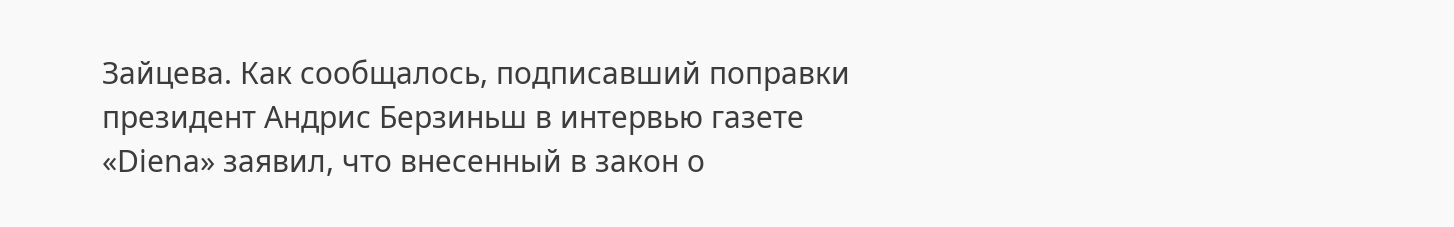Зайцева. Как сообщалось, подписавший поправки президент Андрис Берзиньш в интервью газете «Diena» заявил, что внесенный в закон о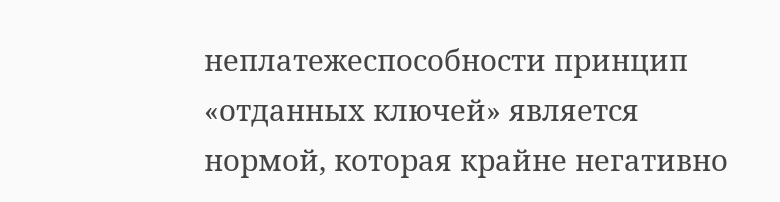неплатежеспособности принцип «отданных ключей» является нормой, которая крайне негативно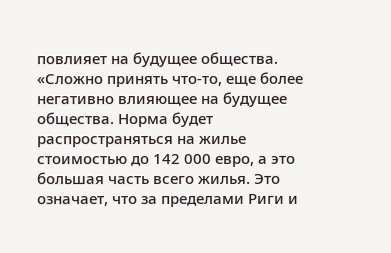повлияет на будущее общества. «Сложно принять что-то, еще более негативно влияющее на будущее общества. Норма будет распространяться на жилье стоимостью до 142 000 евро, а это большая часть всего жилья. Это означает, что за пределами Риги и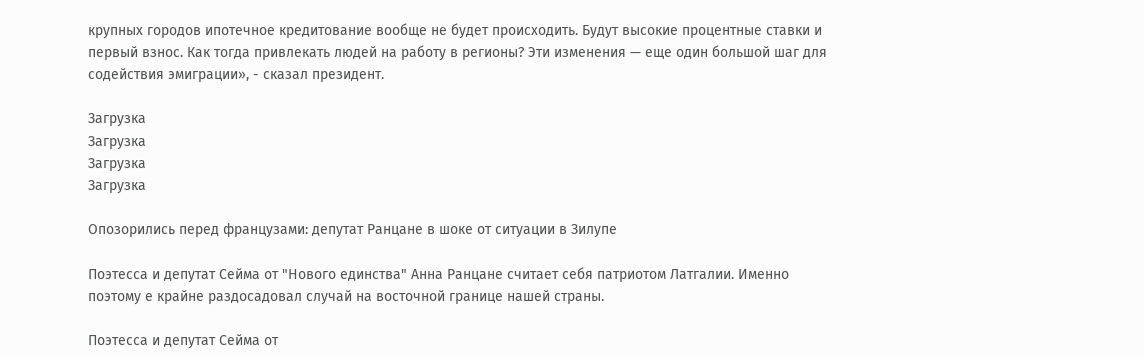крупных городов ипотечное кредитование вообще не будет происходить. Будут высокие процентные ставки и первый взнос. Как тогда привлекать людей на работу в регионы? Эти изменения — еще один большой шаг для содействия эмиграции», - сказал президент.

Загрузка
Загрузка
Загрузка
Загрузка

Опозорились перед французами: депутат Ранцане в шоке от ситуации в Зилупе

Поэтесса и депутат Сейма от "Нового единства" Анна Ранцане считает себя патриотом Латгалии. Именно поэтому е крайне раздосадовал случай на восточной границе нашей страны.

Поэтесса и депутат Сейма от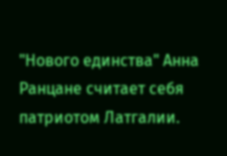"Нового единства" Анна Ранцане считает себя патриотом Латгалии.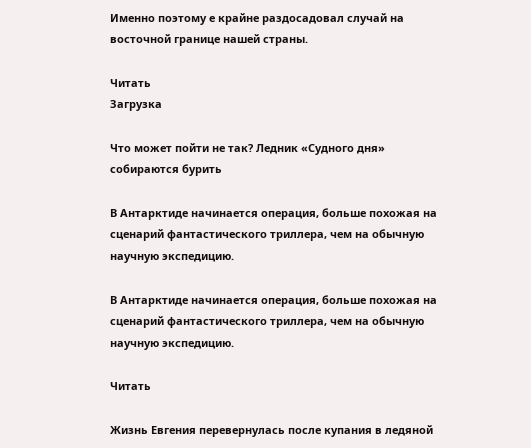Именно поэтому е крайне раздосадовал случай на восточной границе нашей страны.

Читать
Загрузка

Что может пойти не так? Ледник «Судного дня» собираются бурить

В Антарктиде начинается операция, больше похожая на сценарий фантастического триллера, чем на обычную научную экспедицию.

В Антарктиде начинается операция, больше похожая на сценарий фантастического триллера, чем на обычную научную экспедицию.

Читать

Жизнь Евгения перевернулась после купания в ледяной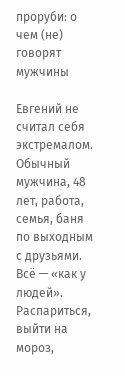проруби: о чем (не) говорят мужчины

Евгений не считал себя экстремалом. Обычный мужчина, 48 лет, работа, семья, баня по выходным с друзьями. Всё — «как у людей». Распариться, выйти на мороз,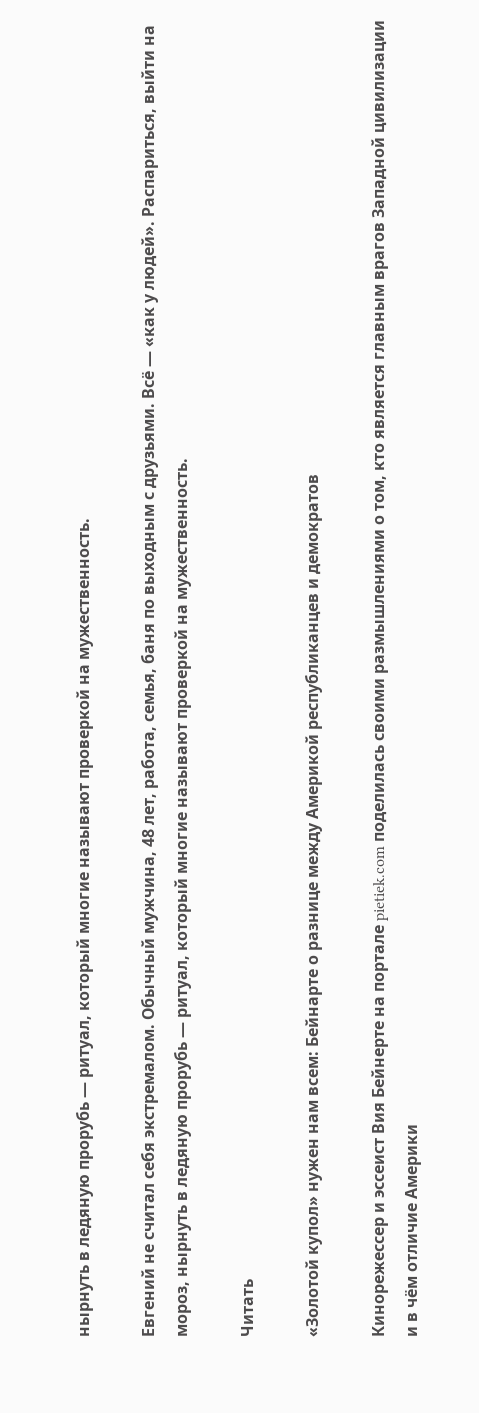нырнуть в ледяную прорубь — ритуал, который многие называют проверкой на мужественность.

Евгений не считал себя экстремалом. Обычный мужчина, 48 лет, работа, семья, баня по выходным с друзьями. Всё — «как у людей». Распариться, выйти на мороз, нырнуть в ледяную прорубь — ритуал, который многие называют проверкой на мужественность.

Читать

«Золотой купол» нужен нам всем: Бейнарте о разнице между Америкой республиканцев и демократов

Кинорежессер и эссеист Вия Бейнерте на портале pietiek.com поделилась своими размышлениями о том, кто является главным врагов Западной цивилизации и в чём отличие Америки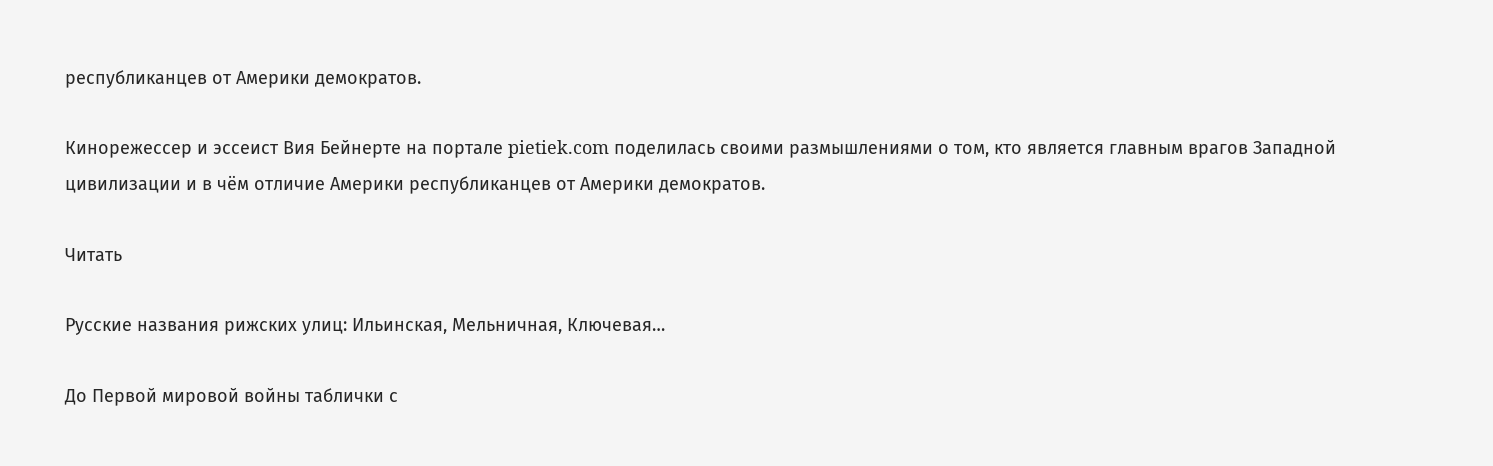республиканцев от Америки демократов.

Кинорежессер и эссеист Вия Бейнерте на портале pietiek.com поделилась своими размышлениями о том, кто является главным врагов Западной цивилизации и в чём отличие Америки республиканцев от Америки демократов.

Читать

Русские названия рижских улиц: Ильинская, Мельничная, Ключевая…

До Первой мировой войны таблички с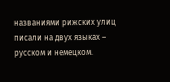названиями рижских улиц писали на двух языках – русском и немецком.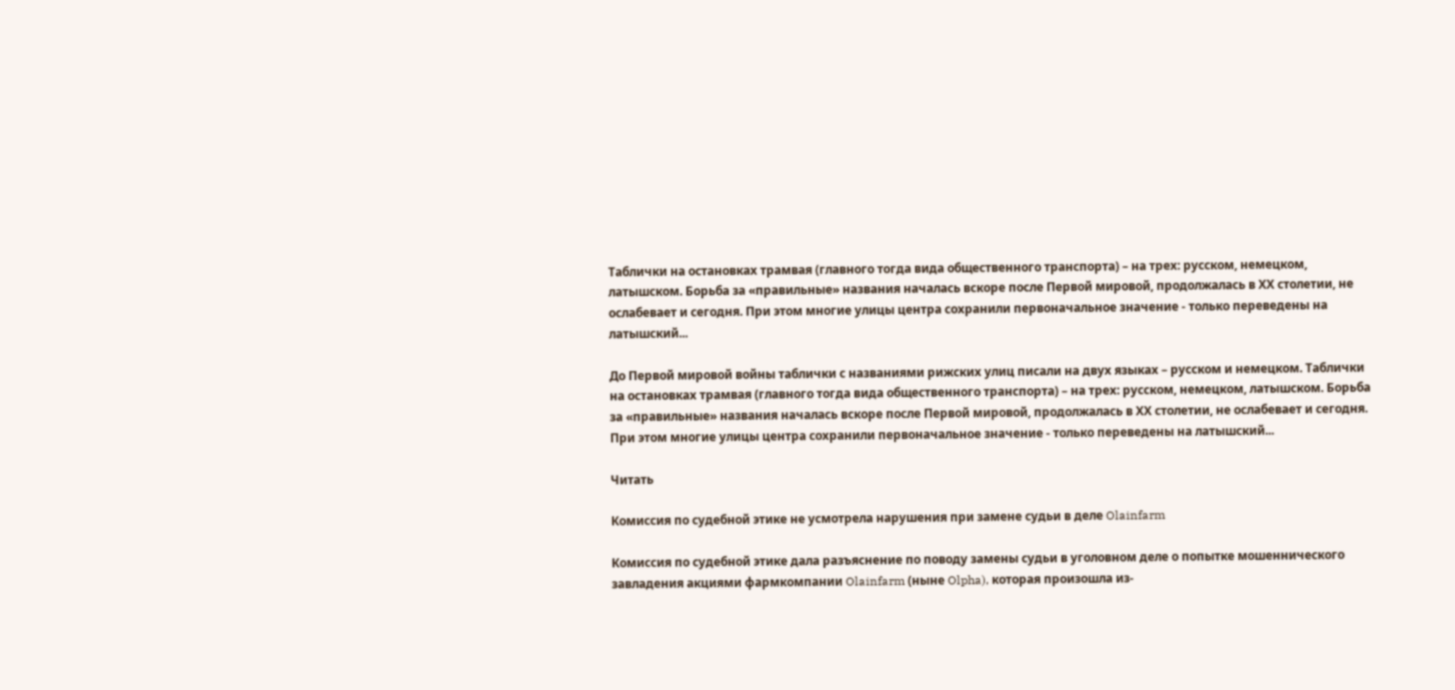Таблички на остановках трамвая (главного тогда вида общественного транспорта) – на трех: русском, немецком, латышском. Борьба за «правильные» названия началась вскоре после Первой мировой, продолжалась в ХХ столетии, не ослабевает и сегодня. При этом многие улицы центра сохранили первоначальное значение - только переведены на латышский...

До Первой мировой войны таблички с названиями рижских улиц писали на двух языках – русском и немецком. Таблички на остановках трамвая (главного тогда вида общественного транспорта) – на трех: русском, немецком, латышском. Борьба за «правильные» названия началась вскоре после Первой мировой, продолжалась в ХХ столетии, не ослабевает и сегодня. При этом многие улицы центра сохранили первоначальное значение - только переведены на латышский...

Читать

Комиссия по судебной этике не усмотрела нарушения при замене судьи в деле Olainfarm

Комиссия по судебной этике дала разъяснение по поводу замены судьи в уголовном деле о попытке мошеннического завладения акциями фармкомпании Olainfarm (ныне Olpha), которая произошла из-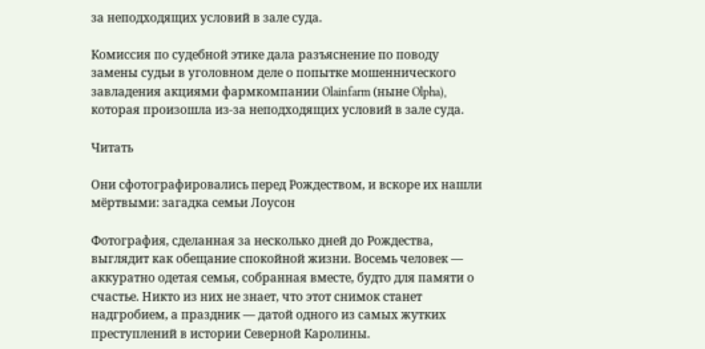за неподходящих условий в зале суда.

Комиссия по судебной этике дала разъяснение по поводу замены судьи в уголовном деле о попытке мошеннического завладения акциями фармкомпании Olainfarm (ныне Olpha), которая произошла из-за неподходящих условий в зале суда.

Читать

Они сфотографировались перед Рождеством, и вскоре их нашли мёртвыми: загадка семьи Лоусон

Фотография, сделанная за несколько дней до Рождества, выглядит как обещание спокойной жизни. Восемь человек — аккуратно одетая семья, собранная вместе, будто для памяти о счастье. Никто из них не знает, что этот снимок станет надгробием, а праздник — датой одного из самых жутких преступлений в истории Северной Каролины.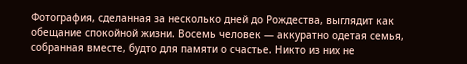Фотография, сделанная за несколько дней до Рождества, выглядит как обещание спокойной жизни. Восемь человек — аккуратно одетая семья, собранная вместе, будто для памяти о счастье. Никто из них не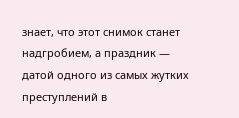знает, что этот снимок станет надгробием, а праздник — датой одного из самых жутких преступлений в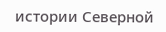истории Северной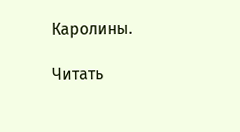Каролины.

Читать